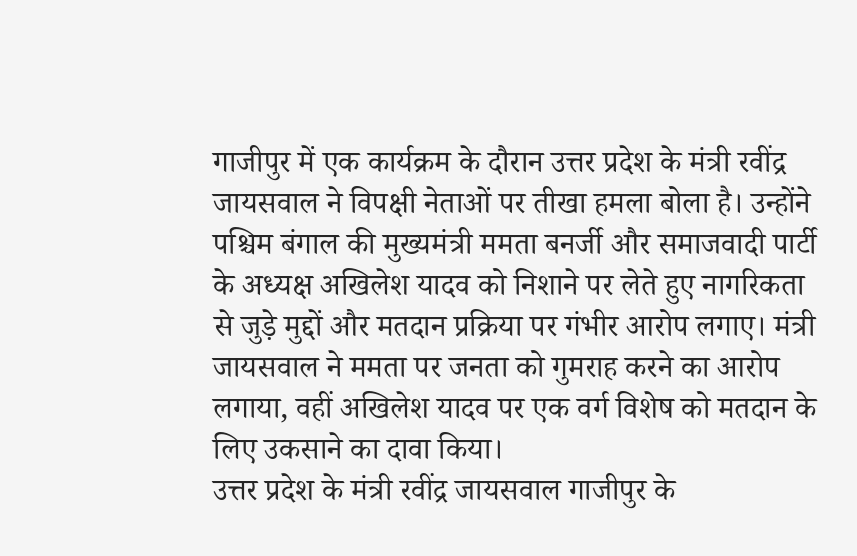गाजीपुर में एक कार्यक्रम के दौरान उत्तर प्रदेश के मंत्री रवींद्र जायसवाल ने विपक्षी नेताओं पर तीखा हमला बोला है। उन्होंने पश्चिम बंगाल की मुख्यमंत्री ममता बनर्जी और समाजवादी पार्टी के अध्यक्ष अखिलेश यादव को निशाने पर लेते हुए नागरिकता से जुड़े मुद्दों और मतदान प्रक्रिया पर गंभीर आरोप लगाए। मंत्री जायसवाल ने ममता पर जनता को गुमराह करने का आरोप लगाया, वहीं अखिलेश यादव पर एक वर्ग विशेष को मतदान के लिए उकसाने का दावा किया।
उत्तर प्रदेश के मंत्री रवींद्र जायसवाल गाजीपुर के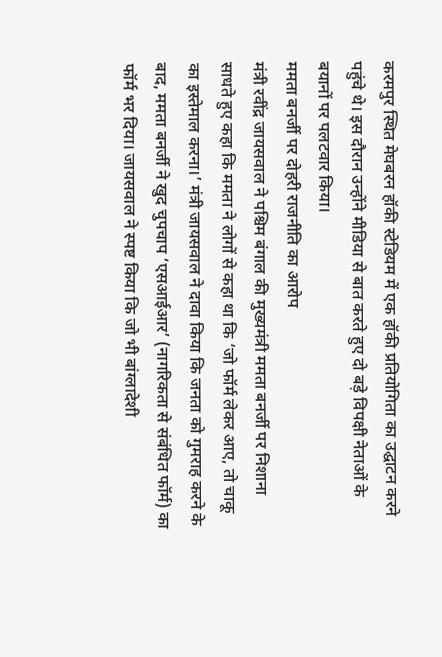करमपुर स्थित मेघबरन हॉकी स्टेडियम में एक हॉकी प्रतियोगिता का उद्घाटन करने पहुंचे थे। इस दौरान उन्होंने मीडिया से बात करते हुए दो बड़े विपक्षी नेताओं के बयानों पर पलटवार किया।
ममता बनर्जी पर दोहरी राजनीति का आरोप
मंत्री रवींद्र जायसवाल ने पश्चिम बंगाल की मुख्यमंत्री ममता बनर्जी पर निशाना साधते हुए कहा कि ममता ने लोगों से कहा था कि ‘जो फॉर्म लेकर आए, तो चाकू का इस्तेमाल करना।’ मंत्री जायसवाल ने दावा किया कि जनता को गुमराह करने के बाद, ममता बनर्जी ने खुद चुपचाप ‘एसआईआर’ (नागरिकता से संबंधित फॉर्म) का फॉर्म भर दिया। जायसवाल ने स्पष्ट किया कि जो भी बांग्लादेशी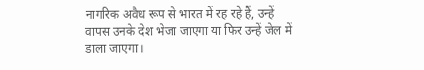नागरिक अवैध रूप से भारत में रह रहे हैं, उन्हें वापस उनके देश भेजा जाएगा या फिर उन्हें जेल में डाला जाएगा।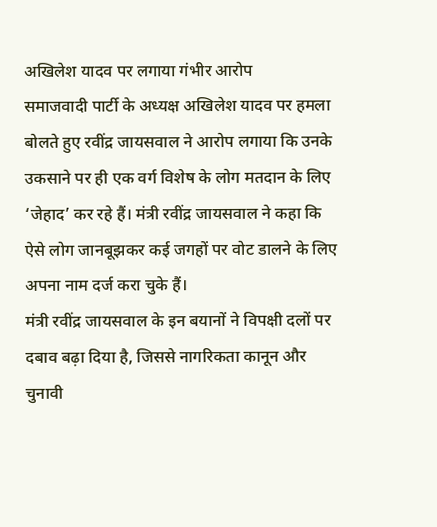अखिलेश यादव पर लगाया गंभीर आरोप
समाजवादी पार्टी के अध्यक्ष अखिलेश यादव पर हमला बोलते हुए रवींद्र जायसवाल ने आरोप लगाया कि उनके उकसाने पर ही एक वर्ग विशेष के लोग मतदान के लिए ‘जेहाद’ कर रहे हैं। मंत्री रवींद्र जायसवाल ने कहा कि ऐसे लोग जानबूझकर कई जगहों पर वोट डालने के लिए अपना नाम दर्ज करा चुके हैं।
मंत्री रवींद्र जायसवाल के इन बयानों ने विपक्षी दलों पर दबाव बढ़ा दिया है, जिससे नागरिकता कानून और चुनावी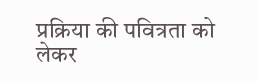प्रक्रिया की पवित्रता को लेकर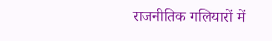राजनीतिक गलियारों में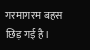गरमागरम बहस छिड़ गई है।